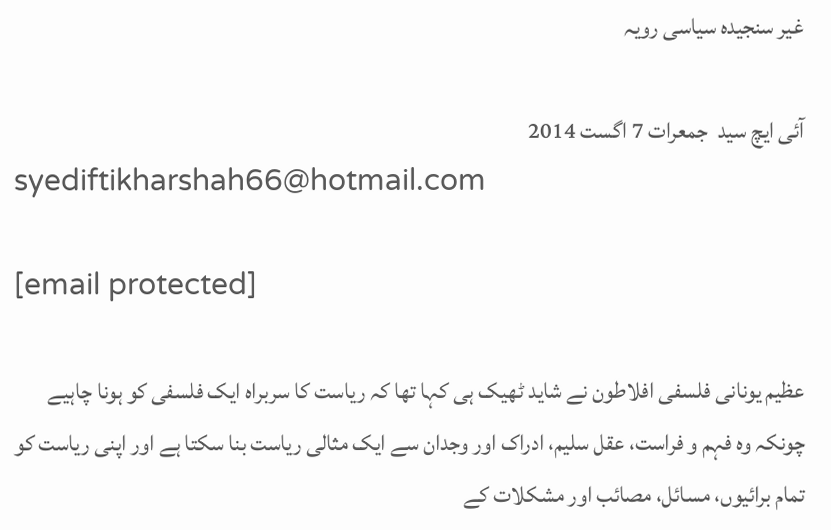غیر سنجیدہ سیاسی رویہ

آئی ایچ سید  جمعرات 7 اگست 2014
syediftikharshah66@hotmail.com

[email protected]

عظیم یونانی فلسفی افلاطون نے شاید ٹھیک ہی کہا تھا کہ ریاست کا سربراہ ایک فلسفی کو ہونا چاہیے چونکہ وہ فہم و فراست، عقل سلیم، ادراک اور وجدان سے ایک مثالی ریاست بنا سکتا ہے اور اپنی ریاست کو تمام برائیوں، مسائل، مصائب اور مشکلات کے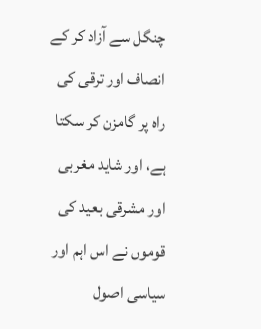چنگل سے آزاد کر کے انصاف اور ترقی کی راہ پر گامزن کر سکتا ہے، اور شاید مغربی اور مشرقی بعید کی قوموں نے اس اہم اور سیاسی اصول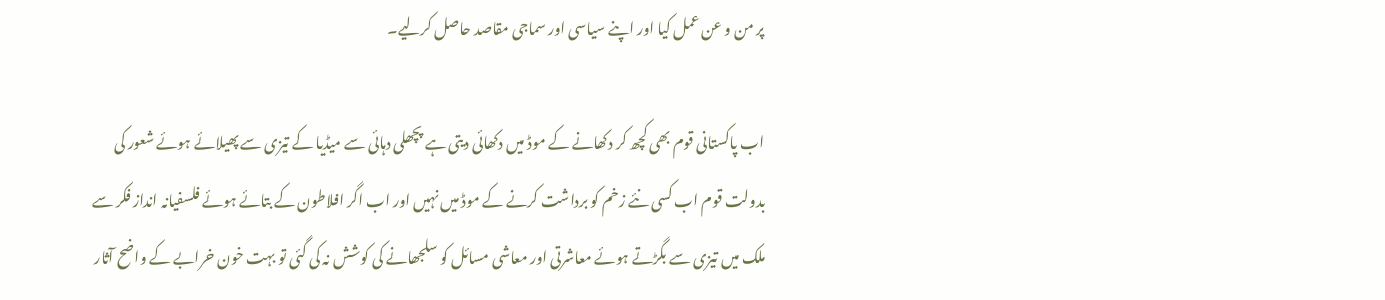پر من و عن عمل کیا اور اپنے سیاسی اور سماجی مقاصد حاصل کرلیے۔

اب پاکستانی قوم بھی کچھ کر دکھانے کے موڈ میں دکھائی دیتی ہے پچھلی دہائی سے میڈیا کے تیزی سے پھیلائے ہوئے شعور کی بدولت قوم اب کسی نئے زخم کو برداشت کرنے کے موڈ میں نہیں اور اب اگر افلاطون کے بتائے ہوئے فلسفیانہ انداز فکر سے ملک میں تیزی سے بگڑتے ہوئے معاشرتی اور معاشی مسائل کو سلجھانے کی کوشش نہ کی گئی تو بہت خون خرابے کے واضح آثار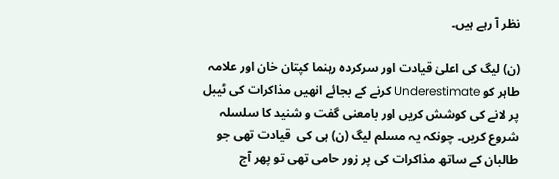نظر آ رہے ہیں۔

(ن) لیگ کی اعلیٰ قیادت اور سرکردہ رہنما کپتان خان اور علامہ طاہر کو Underestimate کرنے کے بجائے انھیں مذاکرات کی ٹیبل پر لانے کی کوشش کریں اور بامعنی گفت و شنید کا سلسلہ شروع کریں۔ چونکہ یہ مسلم لیگ (ن) ہی کی  قیادت تھی جو طالبان کے ساتھ مذاکرات کی پر زور حامی تھی تو پھر آج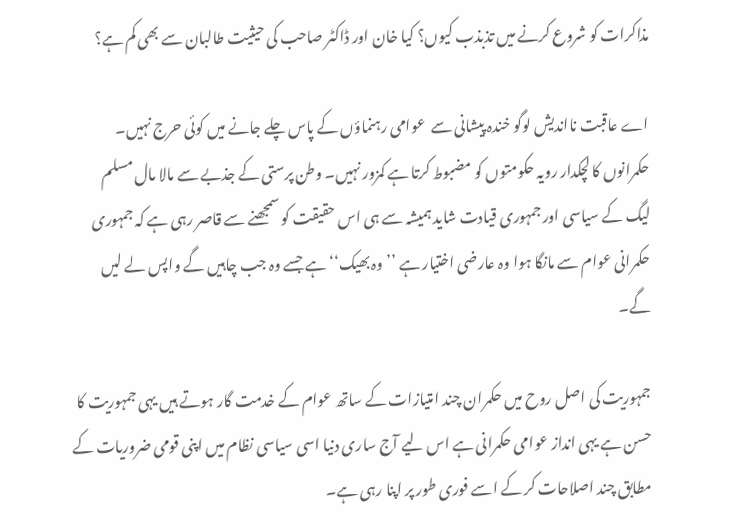مذاکرات کو شروع کرنے میں تذبذب کیوں؟ کیا خان اور ڈاکٹر صاحب کی حیثیت طالبان سے بھی کم ہے؟

اے عاقبت نااندیش لوگو خندہ پیشانی سے  عوامی رہنماؤں کے پاس چلے جانے میں کوئی حرج نہیں۔ حکمرانوں کا لچکدار رویہ حکومتوں کو مضبوط کرتا ہے کمزور نہیں۔ وطن پرستی کے جذبے سے مالا مال مسلم لیگ کے سیاسی اور جمہوری قیادت شاید ہمیشہ سے ہی اس حقیقت کو سمجھنے سے قاصر رہی ہے کہ جمہوری حکمرانی عوام سے مانگا ہوا وہ عارضی اختیار ہے ’’وہ بھیک‘‘ ہے جسے وہ جب چاہیں گے واپس لے لیں گے۔

جمہوریت کی اصل روح میں حکمران چند امتیازات کے ساتھ عوام کے خدمت گار ہوتے ہیں یہی جمہوریت کا حسن ہے یہی انداز عوامی حکمرانی ہے اس لیے آج ساری دنیا اسی سیاسی نظام میں اپنی قومی ضروریات کے مطابق چند اصلاحات کر کے اسے فوری طور پر اپنا رہی ہے۔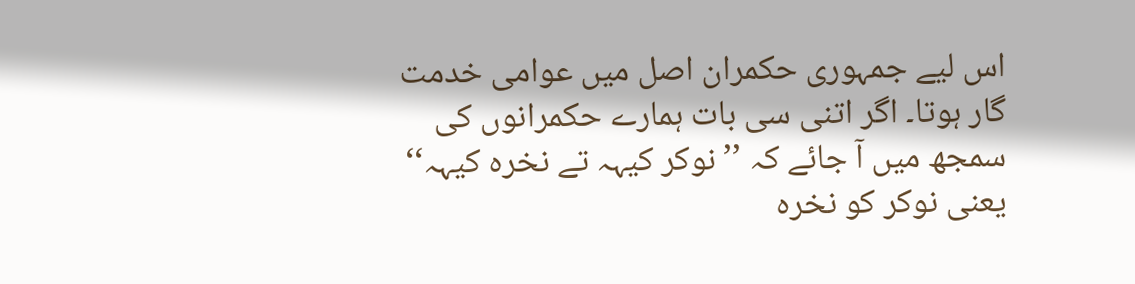اس لیے جمہوری حکمران اصل میں عوامی خدمت گار ہوتا۔ اگر اتنی سی بات ہمارے حکمرانوں کی سمجھ میں آ جائے کہ ’’نوکر کیہہ تے نخرہ کیہہ‘‘ یعنی نوکر کو نخرہ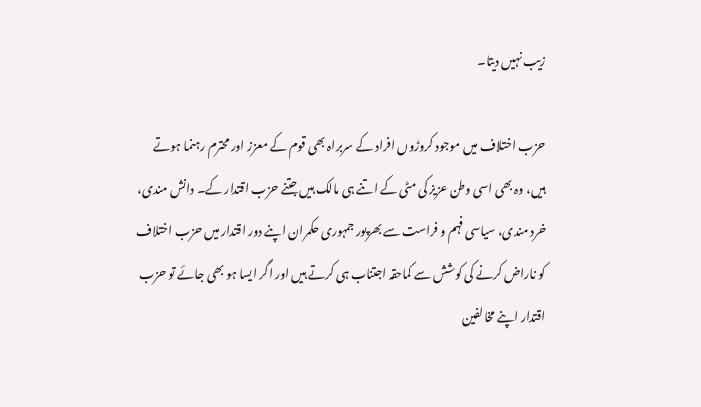زیب نہیں دیتا۔

حزب اختلاف میں موجود کروڑوں افراد کے سربراہ بھی قوم کے معزز اور محترم رہنما ہوتے ہیں، وہ بھی اسی وطن عزیز کی مٹی کے اتنے ہی مالک ہیں جتنے حزب اقتدار کے۔ دانش مندی، خرد مندی، سیاسی فہم و فراست سے بھرپور جمہوری حکمران اپنے دور اقتدار میں حزب اختلاف کو ناراض کرنے کی کوشش سے کماحقہ اجتناب ہی کرتے ہیں اور اگر ایسا ہو بھی جائے تو حزب اقتدار اپنے مخالفین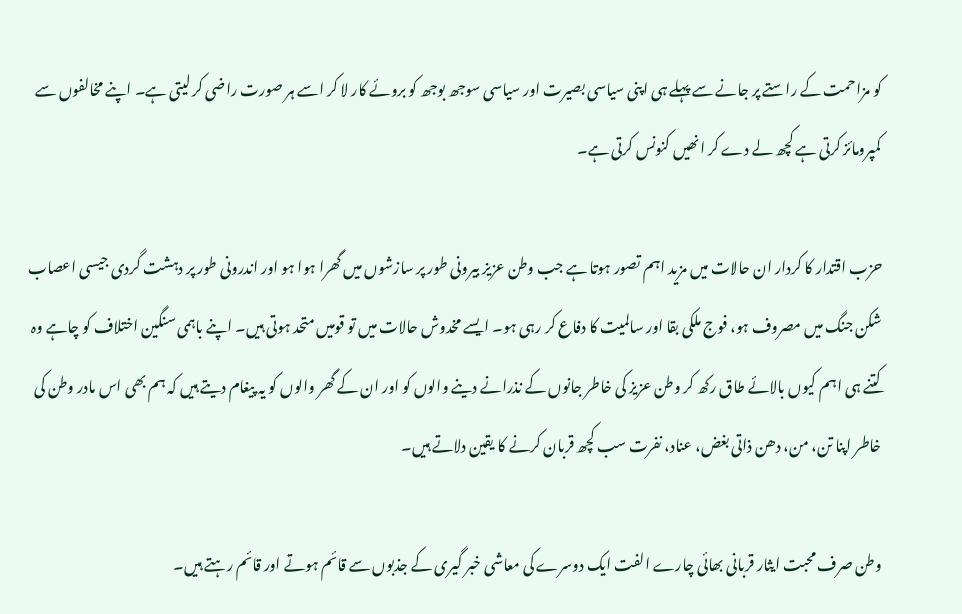کو مزاحمت کے راستے پر جانے سے پہلے ہی اپنی سیاسی بصیرت اور سیاسی سوجھ بوجھ کو بروئے کار لا کر اسے ہر صورت راضی کر لیتی ہے۔ اپنے مخالفوں سے کمپرومائز کرتی ہے کچھ لے دے کر انھیں کنونس کرتی ہے۔

حزب اقتدار کا کردار ان حالات میں مزید اہم تصور ہوتا ہے جب وطن عزیز بیرونی طور پر سازشوں میں گھرا ہوا ہو اور اندرونی طور پر دہشت گردی جیسی اعصاب شکن جنگ میں مصروف ہو، فوج ملکی بقا اور سالمیت کا دفاع کر رہی ہو۔ ایسے مخدوش حالات میں تو قومیں متحد ہوتی ہیں۔ اپنے باہمی سنگین اختلاف کو چاہے وہ کتنے ہی اہم کیوں بالائے طاق رکھ کر وطن عزیز کی خاطر جانوں کے نذرانے دینے والوں کو اور ان کے گھر والوں کو یہ پیغام دیتے ہیں کہ ہم بھی اس مادر وطن کی خاطر اپنا تن، من، دھن ذاتی بغض، عناد، نفرت سب کچھ قربان کرنے کا یقین دلاتے ہیں۔

وطن صرف محبت ایثار قربانی بھائی چارے الفت ایک دوسرے کی معاشی خبر گیری کے جذبوں سے قائم ہوتے اور قائم رہتے ہیں۔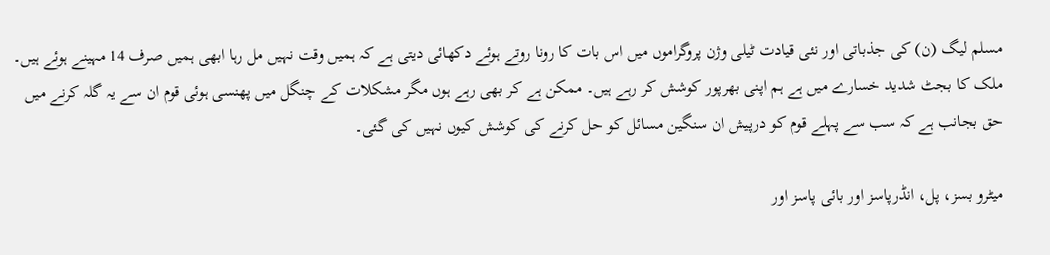مسلم لیگ (ن) کی جذباتی اور نئی قیادت ٹیلی وژن پروگراموں میں اس بات کا رونا روتے ہوئے دکھائی دیتی ہے کہ ہمیں وقت نہیں مل رہا ابھی ہمیں صرف 14 مہینے ہوئے ہیں۔ ملک کا بجٹ شدید خسارے میں ہے ہم اپنی بھرپور کوشش کر رہے ہیں۔ ممکن ہے کر بھی رہے ہوں مگر مشکلات کے چنگل میں پھنسی ہوئی قوم ان سے یہ گلہ کرنے میں حق بجانب ہے کہ سب سے پہلے قوم کو درپیش ان سنگین مسائل کو حل کرنے کی کوشش کیوں نہیں کی گئی۔

میٹرو بسز، پل، انڈرپاسز اور بائی پاسز اور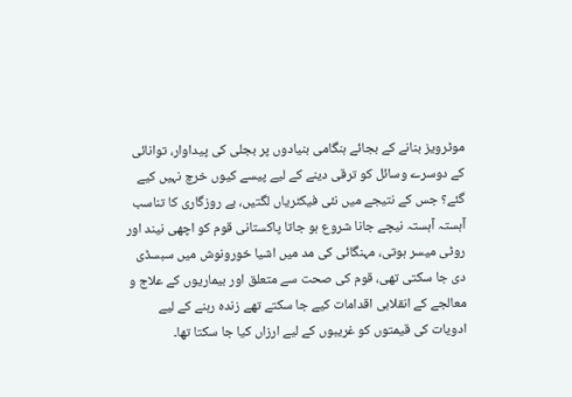موٹرویز بنانے کے بجائے ہنگامی بنیادوں پر بجلی کی پیداوار، توانائی کے دوسرے وسائل کو ترقی دینے کے لیے پیسے کیوں خرچ نہیں کیے گئے؟ جس کے نتیجے میں نئی فیکٹریاں لگتیں، بے روزگاری کا تناسب آہستہ آہستہ نیچے جانا شروع ہو جاتا پاکستانی قوم کو اچھی نیند اور روٹی میسر ہوتی، مہنگائی کی مد میں اشیا خورونوش میں سبسڈی دی جا سکتی تھی، قوم کی صحت سے متعلق اور بیماریوں کے علاج و معالجے کے انقلابی اقدامات کیے جا سکتے تھے زندہ رہنے کے لیے ادویات کی قیمتوں کو غریبوں کے لیے ارزاں کیا جا سکتا تھا۔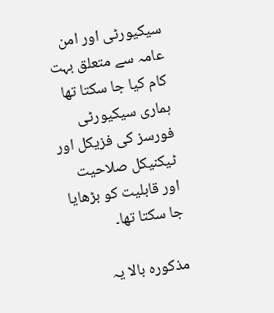سیکیورٹی اور امن عامہ سے متعلق بہت کام کیا جا سکتا تھا ہماری سیکیورٹی فورسز کی فزیکل اور ٹیکنیکل صلاحیت اور قابلیت کو بڑھایا جا سکتا تھا۔

مذکورہ بالا یہ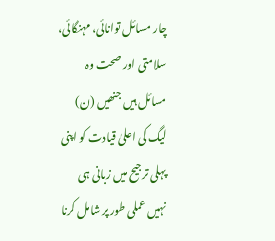چار مسائل توانائی، مہنگائی، سلامتی اور صحت وہ مسائل ہیں جنھیں (ن) لیگ کی اعلیٰ قیادت کو اپنی پہلی ترجیح میں زبانی ہی نہیں عملی طور پر شامل کرنا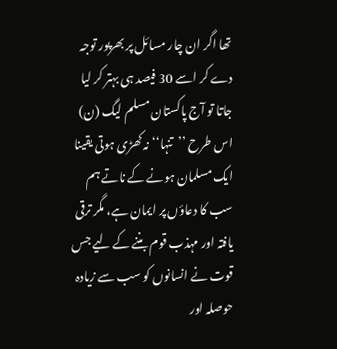تھا اگر ان چار مسائل پر بھرپور توجہ دے کر اسے 30 فیصد ہی بہتر کر لیا جاتا تو آج پاکستان مسلم لیگ (ن) اس طرح ’’تنہا‘‘ نہ کھڑی ہوتی یقینا ایک مسلمان ہونے کے ناتے ہم سب کا دعاؤں پر ایمان ہے، مگر ترقی یافتہ اور مہذب قوم بننے کے لیے جس قوت نے انسانوں کو سب سے زیادہ حوصلہ اور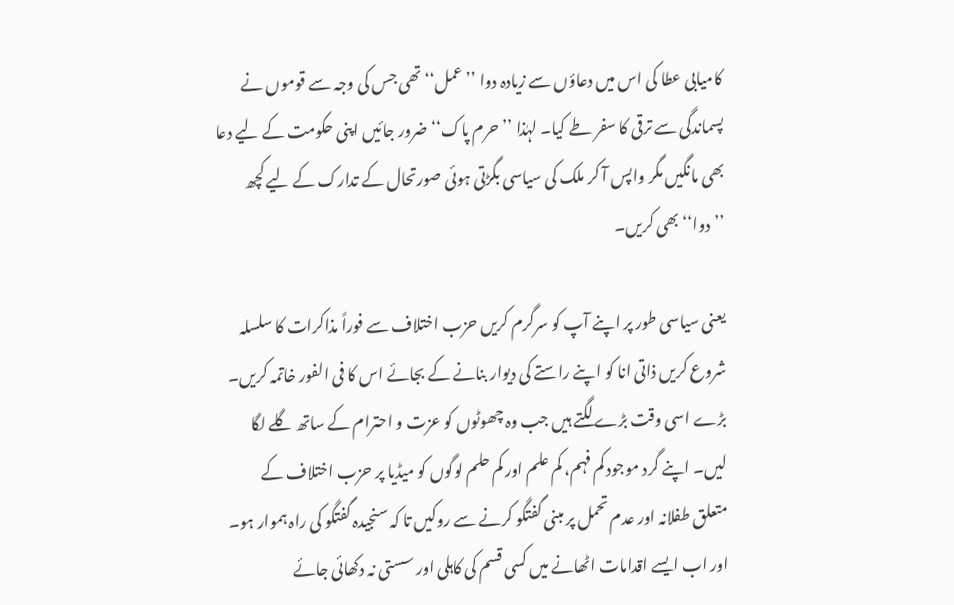کامیابی عطا کی اس میں دعاؤں سے زیادہ دوا ’’عمل‘‘ تھی جس کی وجہ سے قوموں نے پسماندگی سے ترقی کا سفر طے کیا۔ لہٰذا ’’حرم پاک‘‘ ضرور جائیں اپنی حکومت کے لیے دعا بھی مانگیں مگر واپس آ کر ملک کی سیاسی بگڑتی ہوئی صورتحال کے تدارک کے لیے کچھ ’’دوا‘‘ بھی کریں۔

یعنی سیاسی طور پر اپنے آپ کو سرگرم کریں حزب اختلاف سے فوراً مذاکرات کا سلسلہ شروع کریں ذاتی انا کو اپنے راستے کی دیوار بنانے کے بجائے اس کا فی الفور خاتمہ کریں۔ بڑے اسی وقت بڑے لگتے ہیں جب وہ چھوٹوں کو عزت و احترام کے ساتھ گلے لگا لیں۔ اپنے گرد موجود کم فہم، کم علم اور کم حلم لوگوں کو میڈیا پر حزب اختلاف کے متعلق طفلانہ اور عدم تحمل پر مبنی گفتگو کرنے سے روکیں تا کہ سنجیدہ گفتگو کی راہ ہموار ہو۔ اور اب ایسے اقدامات اٹھانے میں کسی قسم کی کاہلی اور سستی نہ دکھائی جائے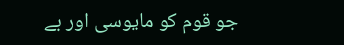جو قوم کو مایوسی اور بے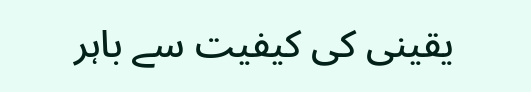یقینی کی کیفیت سے باہر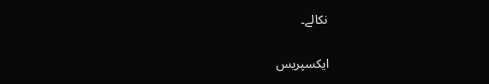نکالے۔

ایکسپریس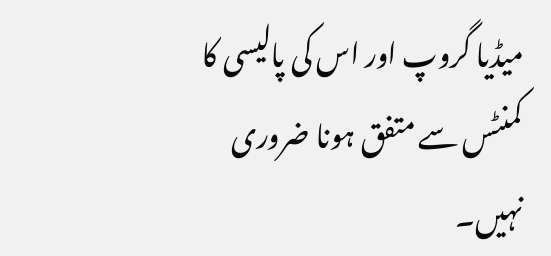میڈیا گروپ اور اس کی پالیسی کا کمنٹس سے متفق ہونا ضروری نہیں۔